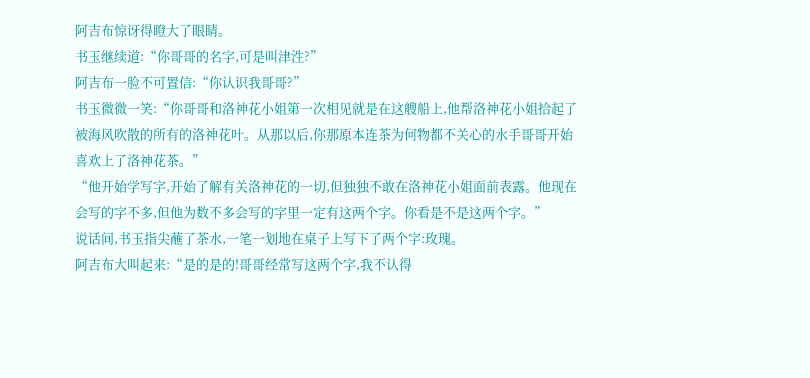阿吉布惊讶得瞪大了眼睛。
书玉继续道:“你哥哥的名字,可是叫津泩?”
阿吉布一脸不可置信:“你认识我哥哥?”
书玉微微一笑:“你哥哥和洛神花小姐第一次相见就是在这艘船上,他帮洛神花小姐拾起了被海风吹散的所有的洛神花叶。从那以后,你那原本连茶为何物都不关心的水手哥哥开始喜欢上了洛神花茶。”
“他开始学写字,开始了解有关洛神花的一切,但独独不敢在洛神花小姐面前表露。他现在会写的字不多,但他为数不多会写的字里一定有这两个字。你看是不是这两个字。”
说话间,书玉指尖蘸了茶水,一笔一划地在桌子上写下了两个字:玫瑰。
阿吉布大叫起来:“是的是的!哥哥经常写这两个字,我不认得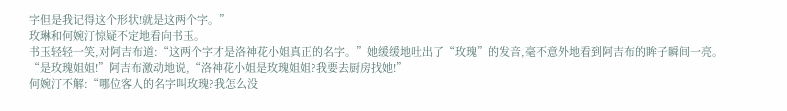字但是我记得这个形状!就是这两个字。”
玫琳和何婉汀惊疑不定地看向书玉。
书玉轻轻一笑,对阿吉布道:“这两个字才是洛神花小姐真正的名字。”她缓缓地吐出了“玫瑰”的发音,毫不意外地看到阿吉布的眸子瞬间一亮。
“是玫瑰姐姐!”阿吉布激动地说,“洛神花小姐是玫瑰姐姐?我要去厨房找她!”
何婉汀不解:“哪位客人的名字叫玫瑰?我怎么没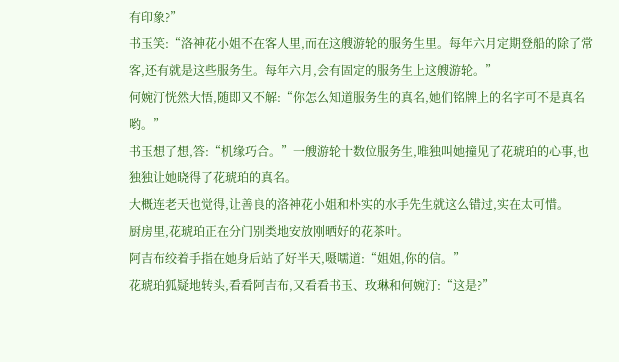有印象?”
书玉笑:“洛神花小姐不在客人里,而在这艘游轮的服务生里。每年六月定期登船的除了常客,还有就是这些服务生。每年六月,会有固定的服务生上这艘游轮。”
何婉汀恍然大悟,随即又不解:“你怎么知道服务生的真名,她们铭牌上的名字可不是真名哟。”
书玉想了想,答:“机缘巧合。”一艘游轮十数位服务生,唯独叫她撞见了花琥珀的心事,也独独让她晓得了花琥珀的真名。
大概连老天也觉得,让善良的洛神花小姐和朴实的水手先生就这么错过,实在太可惜。
厨房里,花琥珀正在分门别类地安放刚晒好的花茶叶。
阿吉布绞着手指在她身后站了好半天,嗫嚅道:“姐姐,你的信。”
花琥珀狐疑地转头,看看阿吉布,又看看书玉、玫琳和何婉汀:“这是?”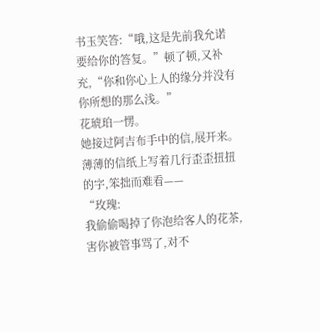书玉笑答:“哦,这是先前我允诺要给你的答复。”顿了顿,又补充,“你和你心上人的缘分并没有你所想的那么浅。”
花琥珀一愣。
她接过阿吉布手中的信,展开来。
薄薄的信纸上写着几行歪歪扭扭的字,笨拙而难看——
“玫瑰:
我偷偷喝掉了你泡给客人的花茶,害你被管事骂了,对不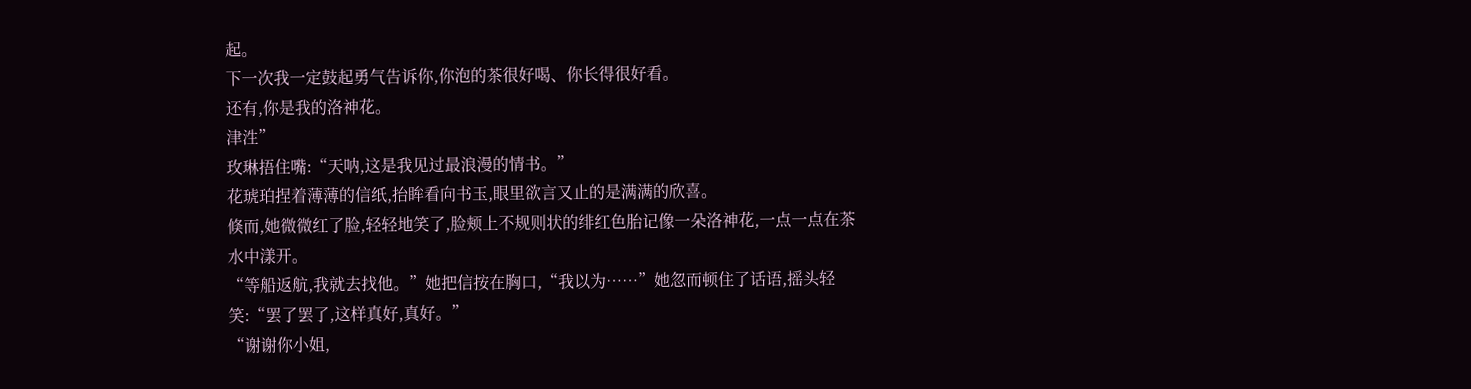起。
下一次我一定鼓起勇气告诉你,你泡的茶很好喝、你长得很好看。
还有,你是我的洛神花。
津泩”
玫琳捂住嘴:“天呐,这是我见过最浪漫的情书。”
花琥珀捏着薄薄的信纸,抬眸看向书玉,眼里欲言又止的是满满的欣喜。
倏而,她微微红了脸,轻轻地笑了,脸颊上不规则状的绯红色胎记像一朵洛神花,一点一点在茶水中漾开。
“等船返航,我就去找他。”她把信按在胸口,“我以为……”她忽而顿住了话语,摇头轻笑:“罢了罢了,这样真好,真好。”
“谢谢你小姐,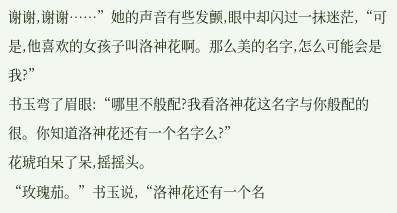谢谢,谢谢……”她的声音有些发颤,眼中却闪过一抹迷茫,“可是,他喜欢的女孩子叫洛神花啊。那么美的名字,怎么可能会是我?”
书玉弯了眉眼:“哪里不般配?我看洛神花这名字与你般配的很。你知道洛神花还有一个名字么?”
花琥珀呆了呆,摇摇头。
“玫瑰茄。”书玉说,“洛神花还有一个名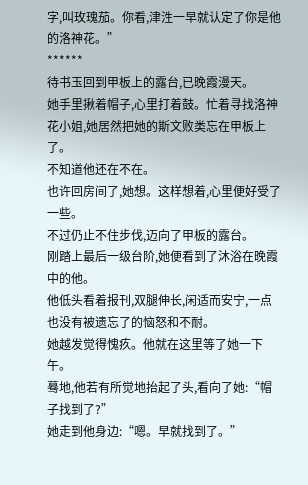字,叫玫瑰茄。你看,津泩一早就认定了你是他的洛神花。”
******
待书玉回到甲板上的露台,已晚霞漫天。
她手里揪着帽子,心里打着鼓。忙着寻找洛神花小姐,她居然把她的斯文败类忘在甲板上了。
不知道他还在不在。
也许回房间了,她想。这样想着,心里便好受了一些。
不过仍止不住步伐,迈向了甲板的露台。
刚踏上最后一级台阶,她便看到了沐浴在晚霞中的他。
他低头看着报刊,双腿伸长,闲适而安宁,一点也没有被遗忘了的恼怒和不耐。
她越发觉得愧疚。他就在这里等了她一下午。
蓦地,他若有所觉地抬起了头,看向了她:“帽子找到了?”
她走到他身边:“嗯。早就找到了。”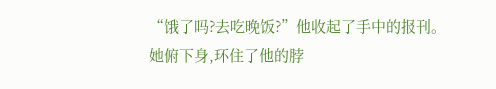“饿了吗?去吃晚饭?”他收起了手中的报刊。
她俯下身,环住了他的脖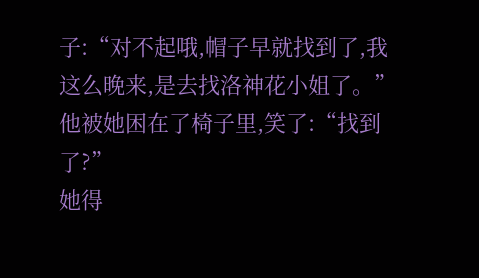子:“对不起哦,帽子早就找到了,我这么晚来,是去找洛神花小姐了。”
他被她困在了椅子里,笑了:“找到了?”
她得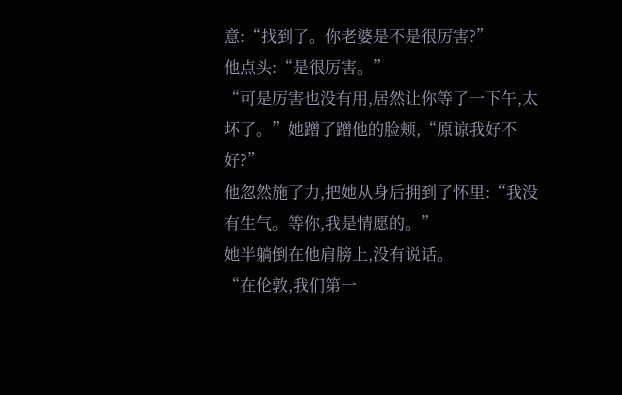意:“找到了。你老婆是不是很厉害?”
他点头:“是很厉害。”
“可是厉害也没有用,居然让你等了一下午,太坏了。”她蹭了蹭他的脸颊,“原谅我好不好?”
他忽然施了力,把她从身后拥到了怀里:“我没有生气。等你,我是情愿的。”
她半躺倒在他肩膀上,没有说话。
“在伦敦,我们第一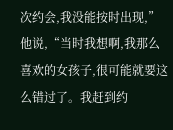次约会,我没能按时出现,”他说,“当时我想啊,我那么喜欢的女孩子,很可能就要这么错过了。我赶到约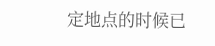定地点的时候已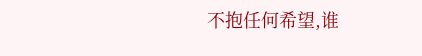不抱任何希望,谁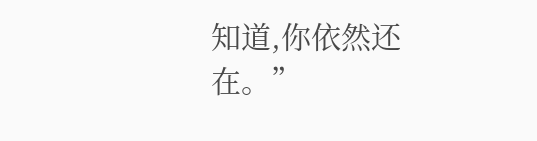知道,你依然还在。”